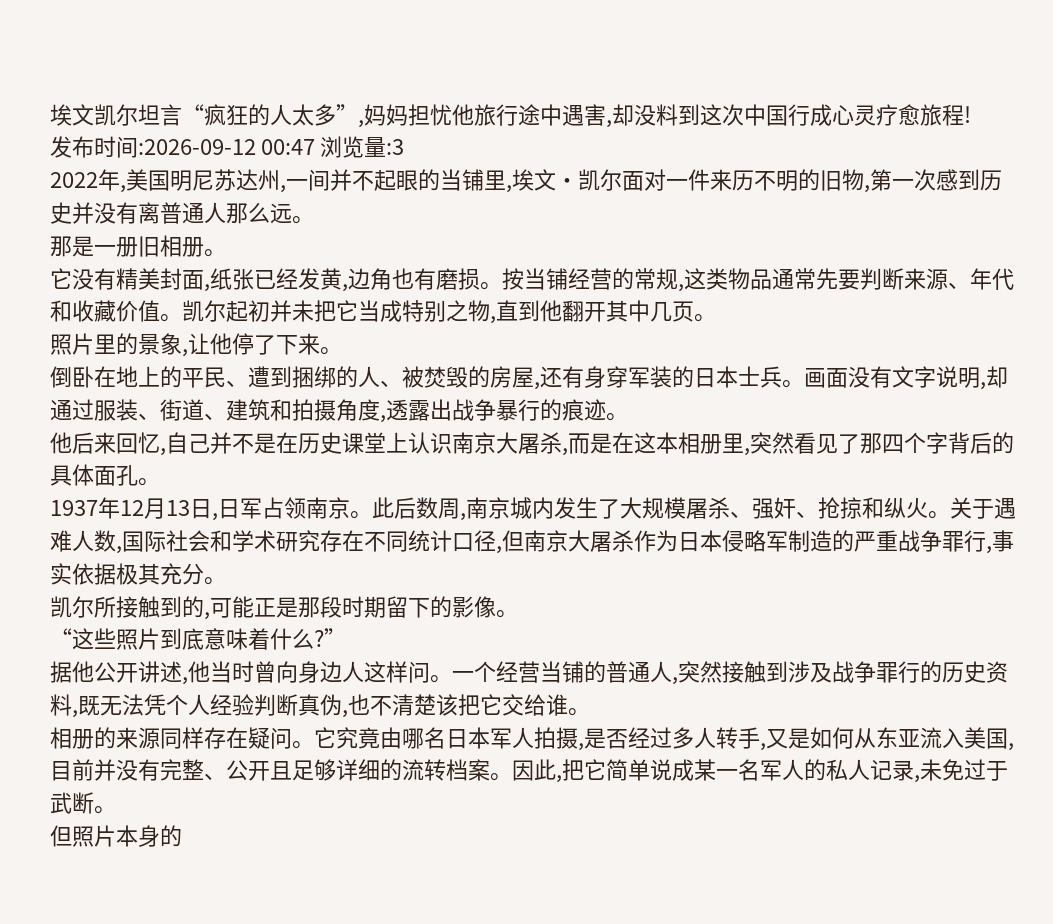埃文凯尔坦言“疯狂的人太多”,妈妈担忧他旅行途中遇害,却没料到这次中国行成心灵疗愈旅程!
发布时间:2026-09-12 00:47 浏览量:3
2022年,美国明尼苏达州,一间并不起眼的当铺里,埃文·凯尔面对一件来历不明的旧物,第一次感到历史并没有离普通人那么远。
那是一册旧相册。
它没有精美封面,纸张已经发黄,边角也有磨损。按当铺经营的常规,这类物品通常先要判断来源、年代和收藏价值。凯尔起初并未把它当成特别之物,直到他翻开其中几页。
照片里的景象,让他停了下来。
倒卧在地上的平民、遭到捆绑的人、被焚毁的房屋,还有身穿军装的日本士兵。画面没有文字说明,却通过服装、街道、建筑和拍摄角度,透露出战争暴行的痕迹。
他后来回忆,自己并不是在历史课堂上认识南京大屠杀,而是在这本相册里,突然看见了那四个字背后的具体面孔。
1937年12月13日,日军占领南京。此后数周,南京城内发生了大规模屠杀、强奸、抢掠和纵火。关于遇难人数,国际社会和学术研究存在不同统计口径,但南京大屠杀作为日本侵略军制造的严重战争罪行,事实依据极其充分。
凯尔所接触到的,可能正是那段时期留下的影像。
“这些照片到底意味着什么?”
据他公开讲述,他当时曾向身边人这样问。一个经营当铺的普通人,突然接触到涉及战争罪行的历史资料,既无法凭个人经验判断真伪,也不清楚该把它交给谁。
相册的来源同样存在疑问。它究竟由哪名日本军人拍摄,是否经过多人转手,又是如何从东亚流入美国,目前并没有完整、公开且足够详细的流转档案。因此,把它简单说成某一名军人的私人记录,未免过于武断。
但照片本身的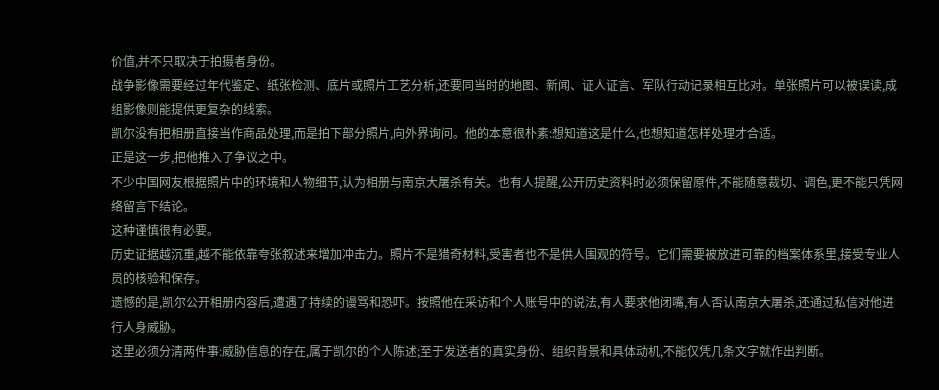价值,并不只取决于拍摄者身份。
战争影像需要经过年代鉴定、纸张检测、底片或照片工艺分析,还要同当时的地图、新闻、证人证言、军队行动记录相互比对。单张照片可以被误读,成组影像则能提供更复杂的线索。
凯尔没有把相册直接当作商品处理,而是拍下部分照片,向外界询问。他的本意很朴素:想知道这是什么,也想知道怎样处理才合适。
正是这一步,把他推入了争议之中。
不少中国网友根据照片中的环境和人物细节,认为相册与南京大屠杀有关。也有人提醒,公开历史资料时必须保留原件,不能随意裁切、调色,更不能只凭网络留言下结论。
这种谨慎很有必要。
历史证据越沉重,越不能依靠夸张叙述来增加冲击力。照片不是猎奇材料,受害者也不是供人围观的符号。它们需要被放进可靠的档案体系里,接受专业人员的核验和保存。
遗憾的是,凯尔公开相册内容后,遭遇了持续的谩骂和恐吓。按照他在采访和个人账号中的说法,有人要求他闭嘴,有人否认南京大屠杀,还通过私信对他进行人身威胁。
这里必须分清两件事:威胁信息的存在,属于凯尔的个人陈述;至于发送者的真实身份、组织背景和具体动机,不能仅凭几条文字就作出判断。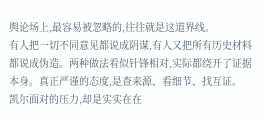舆论场上,最容易被忽略的,往往就是这道界线。
有人把一切不同意见都说成阴谋,有人又把所有历史材料都说成伪造。两种做法看似针锋相对,实际都绕开了证据本身。真正严谨的态度,是查来源、看细节、找互证。
凯尔面对的压力,却是实实在在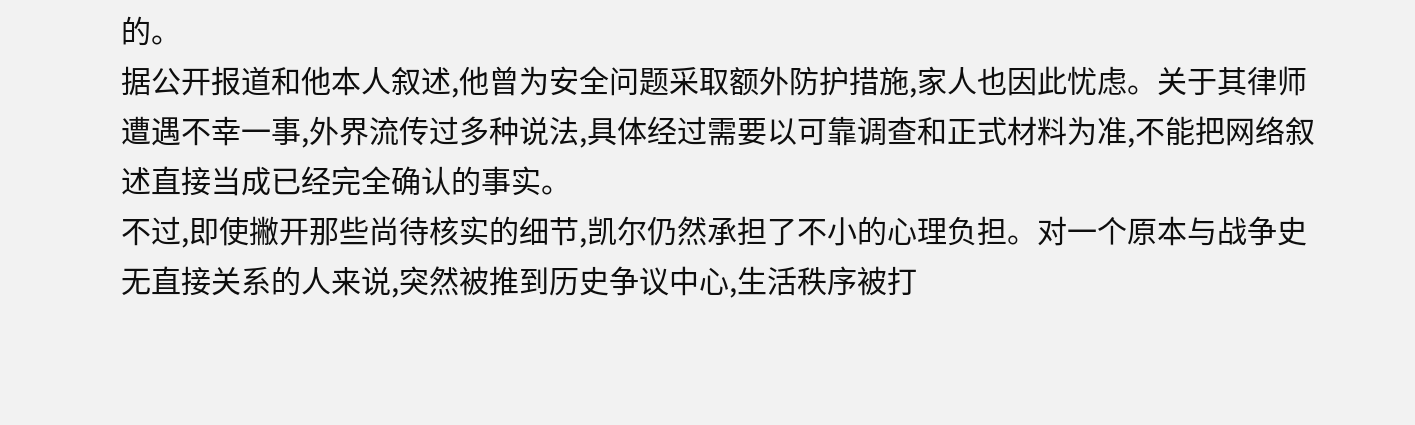的。
据公开报道和他本人叙述,他曾为安全问题采取额外防护措施,家人也因此忧虑。关于其律师遭遇不幸一事,外界流传过多种说法,具体经过需要以可靠调查和正式材料为准,不能把网络叙述直接当成已经完全确认的事实。
不过,即使撇开那些尚待核实的细节,凯尔仍然承担了不小的心理负担。对一个原本与战争史无直接关系的人来说,突然被推到历史争议中心,生活秩序被打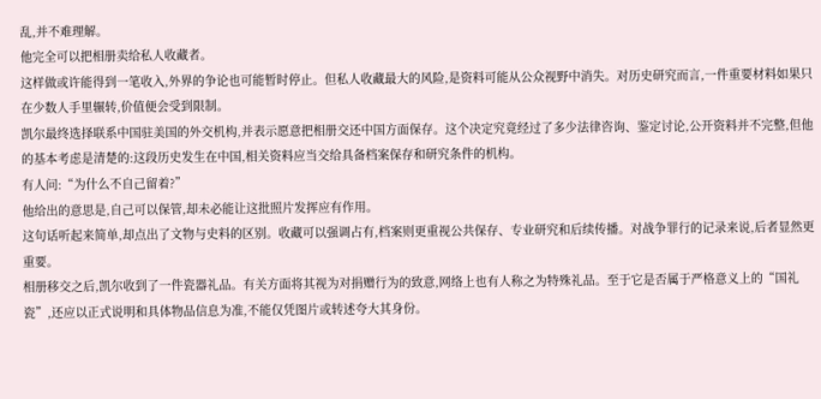乱,并不难理解。
他完全可以把相册卖给私人收藏者。
这样做或许能得到一笔收入,外界的争论也可能暂时停止。但私人收藏最大的风险,是资料可能从公众视野中消失。对历史研究而言,一件重要材料如果只在少数人手里辗转,价值便会受到限制。
凯尔最终选择联系中国驻美国的外交机构,并表示愿意把相册交还中国方面保存。这个决定究竟经过了多少法律咨询、鉴定讨论,公开资料并不完整,但他的基本考虑是清楚的:这段历史发生在中国,相关资料应当交给具备档案保存和研究条件的机构。
有人问:“为什么不自己留着?”
他给出的意思是,自己可以保管,却未必能让这批照片发挥应有作用。
这句话听起来简单,却点出了文物与史料的区别。收藏可以强调占有,档案则更重视公共保存、专业研究和后续传播。对战争罪行的记录来说,后者显然更重要。
相册移交之后,凯尔收到了一件瓷器礼品。有关方面将其视为对捐赠行为的致意,网络上也有人称之为特殊礼品。至于它是否属于严格意义上的“国礼瓷”,还应以正式说明和具体物品信息为准,不能仅凭图片或转述夸大其身份。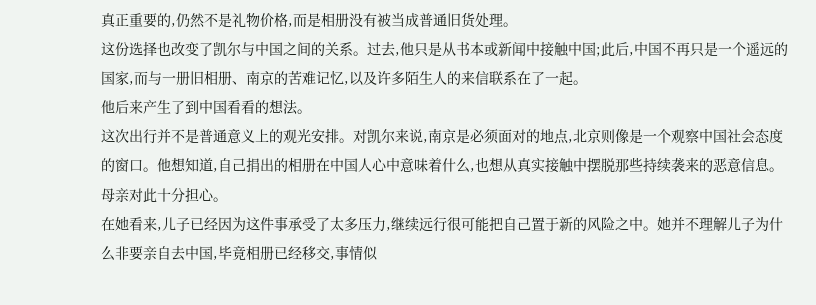真正重要的,仍然不是礼物价格,而是相册没有被当成普通旧货处理。
这份选择也改变了凯尔与中国之间的关系。过去,他只是从书本或新闻中接触中国;此后,中国不再只是一个遥远的国家,而与一册旧相册、南京的苦难记忆,以及许多陌生人的来信联系在了一起。
他后来产生了到中国看看的想法。
这次出行并不是普通意义上的观光安排。对凯尔来说,南京是必须面对的地点,北京则像是一个观察中国社会态度的窗口。他想知道,自己捐出的相册在中国人心中意味着什么,也想从真实接触中摆脱那些持续袭来的恶意信息。
母亲对此十分担心。
在她看来,儿子已经因为这件事承受了太多压力,继续远行很可能把自己置于新的风险之中。她并不理解儿子为什么非要亲自去中国,毕竟相册已经移交,事情似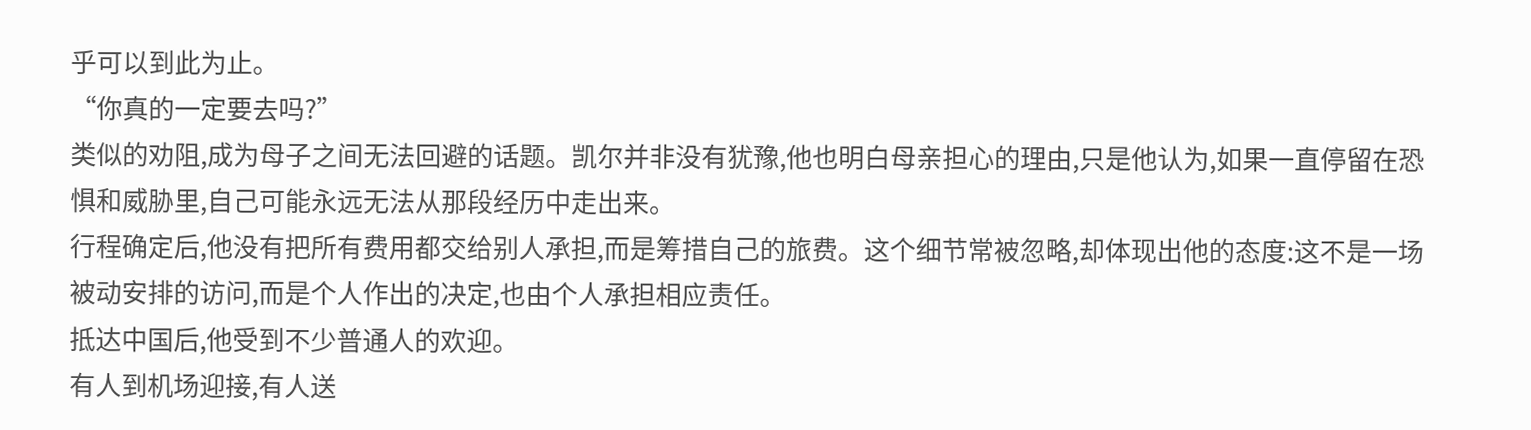乎可以到此为止。
“你真的一定要去吗?”
类似的劝阻,成为母子之间无法回避的话题。凯尔并非没有犹豫,他也明白母亲担心的理由,只是他认为,如果一直停留在恐惧和威胁里,自己可能永远无法从那段经历中走出来。
行程确定后,他没有把所有费用都交给别人承担,而是筹措自己的旅费。这个细节常被忽略,却体现出他的态度:这不是一场被动安排的访问,而是个人作出的决定,也由个人承担相应责任。
抵达中国后,他受到不少普通人的欢迎。
有人到机场迎接,有人送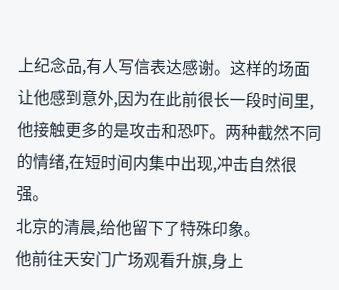上纪念品,有人写信表达感谢。这样的场面让他感到意外,因为在此前很长一段时间里,他接触更多的是攻击和恐吓。两种截然不同的情绪,在短时间内集中出现,冲击自然很强。
北京的清晨,给他留下了特殊印象。
他前往天安门广场观看升旗,身上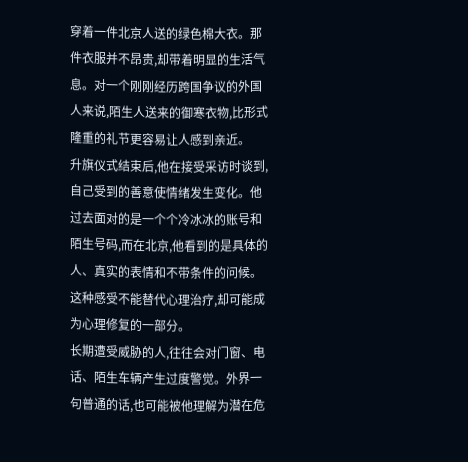穿着一件北京人送的绿色棉大衣。那件衣服并不昂贵,却带着明显的生活气息。对一个刚刚经历跨国争议的外国人来说,陌生人送来的御寒衣物,比形式隆重的礼节更容易让人感到亲近。
升旗仪式结束后,他在接受采访时谈到,自己受到的善意使情绪发生变化。他过去面对的是一个个冷冰冰的账号和陌生号码,而在北京,他看到的是具体的人、真实的表情和不带条件的问候。
这种感受不能替代心理治疗,却可能成为心理修复的一部分。
长期遭受威胁的人,往往会对门窗、电话、陌生车辆产生过度警觉。外界一句普通的话,也可能被他理解为潜在危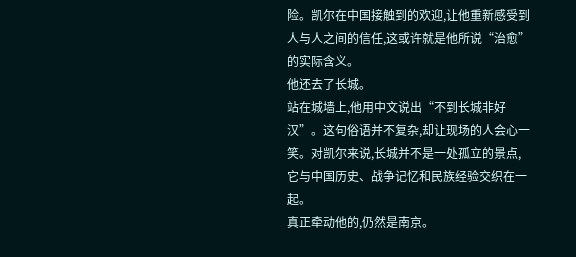险。凯尔在中国接触到的欢迎,让他重新感受到人与人之间的信任,这或许就是他所说“治愈”的实际含义。
他还去了长城。
站在城墙上,他用中文说出“不到长城非好汉”。这句俗语并不复杂,却让现场的人会心一笑。对凯尔来说,长城并不是一处孤立的景点,它与中国历史、战争记忆和民族经验交织在一起。
真正牵动他的,仍然是南京。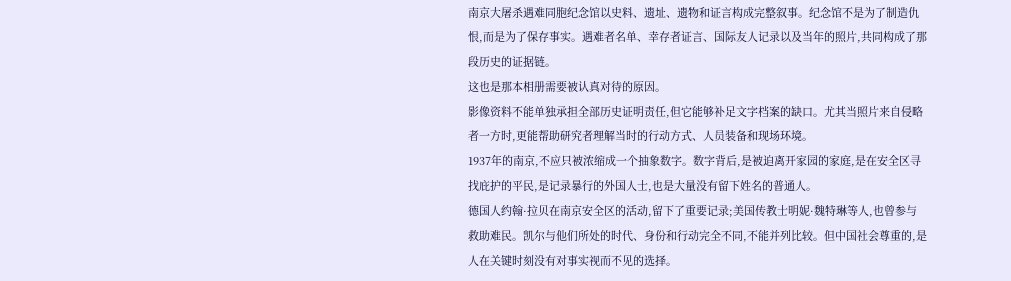南京大屠杀遇难同胞纪念馆以史料、遗址、遗物和证言构成完整叙事。纪念馆不是为了制造仇恨,而是为了保存事实。遇难者名单、幸存者证言、国际友人记录以及当年的照片,共同构成了那段历史的证据链。
这也是那本相册需要被认真对待的原因。
影像资料不能单独承担全部历史证明责任,但它能够补足文字档案的缺口。尤其当照片来自侵略者一方时,更能帮助研究者理解当时的行动方式、人员装备和现场环境。
1937年的南京,不应只被浓缩成一个抽象数字。数字背后,是被迫离开家园的家庭,是在安全区寻找庇护的平民,是记录暴行的外国人士,也是大量没有留下姓名的普通人。
德国人约翰·拉贝在南京安全区的活动,留下了重要记录;美国传教士明妮·魏特琳等人,也曾参与救助难民。凯尔与他们所处的时代、身份和行动完全不同,不能并列比较。但中国社会尊重的,是人在关键时刻没有对事实视而不见的选择。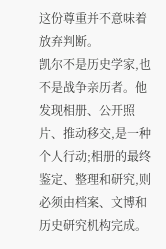这份尊重并不意味着放弃判断。
凯尔不是历史学家,也不是战争亲历者。他发现相册、公开照片、推动移交,是一种个人行动;相册的最终鉴定、整理和研究,则必须由档案、文博和历史研究机构完成。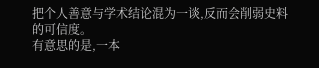把个人善意与学术结论混为一谈,反而会削弱史料的可信度。
有意思的是,一本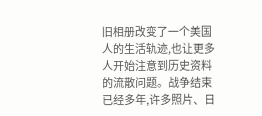旧相册改变了一个美国人的生活轨迹,也让更多人开始注意到历史资料的流散问题。战争结束已经多年,许多照片、日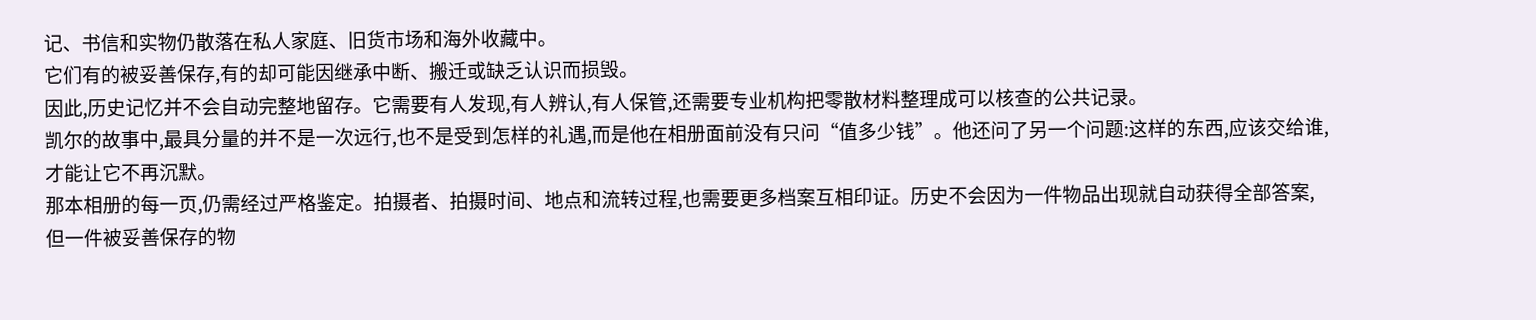记、书信和实物仍散落在私人家庭、旧货市场和海外收藏中。
它们有的被妥善保存,有的却可能因继承中断、搬迁或缺乏认识而损毁。
因此,历史记忆并不会自动完整地留存。它需要有人发现,有人辨认,有人保管,还需要专业机构把零散材料整理成可以核查的公共记录。
凯尔的故事中,最具分量的并不是一次远行,也不是受到怎样的礼遇,而是他在相册面前没有只问“值多少钱”。他还问了另一个问题:这样的东西,应该交给谁,才能让它不再沉默。
那本相册的每一页,仍需经过严格鉴定。拍摄者、拍摄时间、地点和流转过程,也需要更多档案互相印证。历史不会因为一件物品出现就自动获得全部答案,但一件被妥善保存的物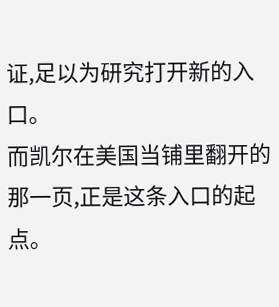证,足以为研究打开新的入口。
而凯尔在美国当铺里翻开的那一页,正是这条入口的起点。